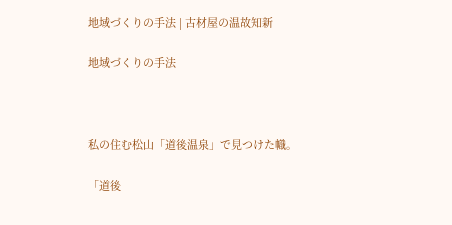地域づくりの手法 | 古材屋の温故知新

地域づくりの手法



私の住む松山「道後温泉」で見つけた幟。

「道後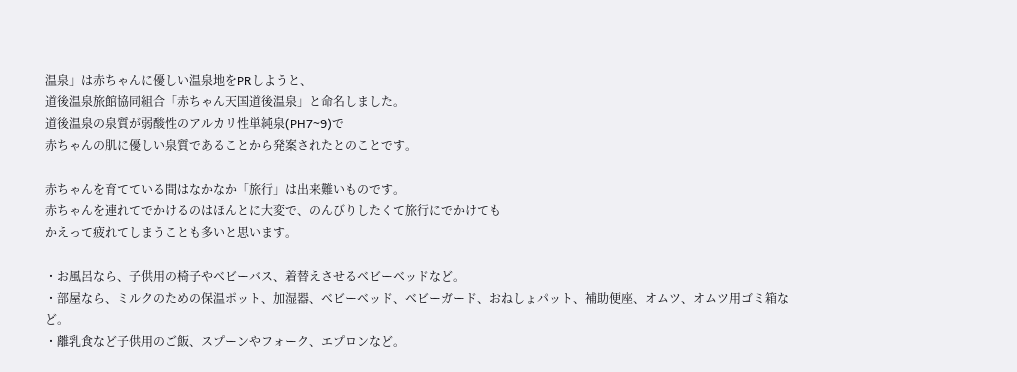温泉」は赤ちゃんに優しい温泉地をPRしようと、
道後温泉旅館協同組合「赤ちゃん天国道後温泉」と命名しました。
道後温泉の泉質が弱酸性のアルカリ性単純泉(PH7~9)で
赤ちゃんの肌に優しい泉質であることから発案されたとのことです。

赤ちゃんを育てている間はなかなか「旅行」は出来難いものです。
赤ちゃんを連れてでかけるのはほんとに大変で、のんびりしたくて旅行にでかけても
かえって疲れてしまうことも多いと思います。

・お風呂なら、子供用の椅子やベビーバス、着替えさせるベビーベッドなど。
・部屋なら、ミルクのための保温ポット、加湿器、ベビーベッド、ベビーガード、おねしょパット、補助便座、オムツ、オムツ用ゴミ箱など。
・離乳食など子供用のご飯、スプーンやフォーク、エプロンなど。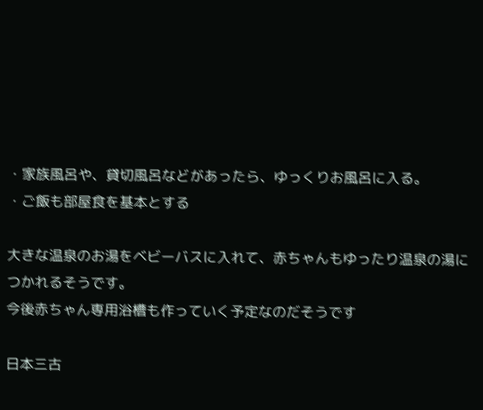・家族風呂や、貸切風呂などがあったら、ゆっくりお風呂に入る。
・ご飯も部屋食を基本とする

大きな温泉のお湯をベビーバスに入れて、赤ちゃんもゆったり温泉の湯につかれるそうです。
今後赤ちゃん専用浴槽も作っていく予定なのだそうです

日本三古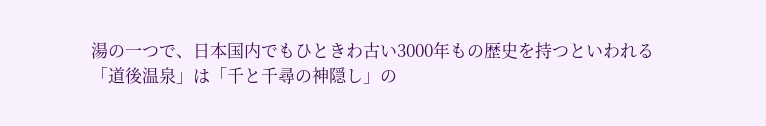湯の一つで、日本国内でもひときわ古い3000年もの歴史を持つといわれる
「道後温泉」は「千と千尋の神隠し」の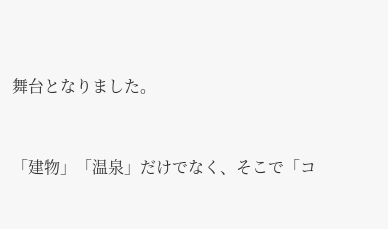舞台となりました。


「建物」「温泉」だけでなく、そこで「コ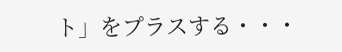ト」をプラスする・・・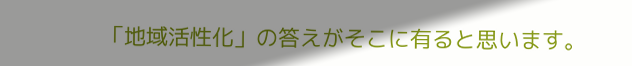「地域活性化」の答えがそこに有ると思います。